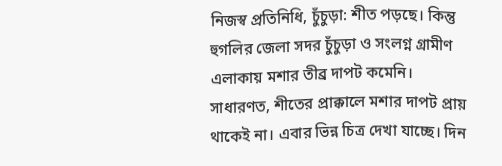নিজস্ব প্রতিনিধি, চুঁচুড়া: শীত পড়ছে। কিন্তু হুগলির জেলা সদর চুঁচুড়া ও সংলগ্ন গ্রামীণ এলাকায় মশার তীব্র দাপট কমেনি। সাধারণত, শীতের প্রাক্কালে মশার দাপট প্রায় থাকেই না। এবার ভিন্ন চিত্র দেখা যাচ্ছে। দিন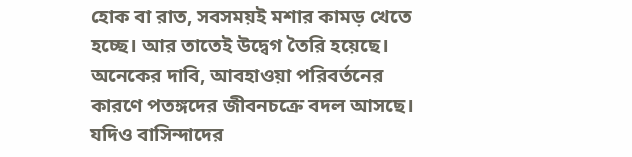হোক বা রাত, সবসময়ই মশার কামড় খেতে হচ্ছে। আর তাতেই উদ্বেগ তৈরি হয়েছে। অনেকের দাবি, আবহাওয়া পরিবর্তনের কারণে পতঙ্গদের জীবনচক্রে বদল আসছে। যদিও বাসিন্দাদের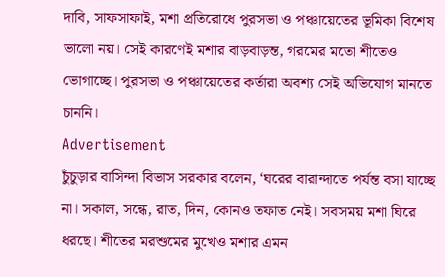দাবি, সাফসাফাই, মশা প্রতিরোধে পুরসভা ও পঞ্চায়েতের ভূমিকা বিশেষ ভালো নয়। সেই কারণেই মশার বাড়বাড়ন্ত, গরমের মতো শীতেও ভোগাচ্ছে। পুরসভা ও পঞ্চায়েতের কর্তারা অবশ্য সেই অভিযোগ মানতে চাননি।
Advertisement
চুঁচুড়ার বাসিন্দা বিভাস সরকার বলেন, ‘ঘরের বারান্দাতে পর্যন্ত বসা যাচ্ছে না। সকাল, সন্ধে, রাত, দিন, কোনও তফাত নেই। সবসময় মশা ঘিরে ধরছে। শীতের মরশুমের মুখেও মশার এমন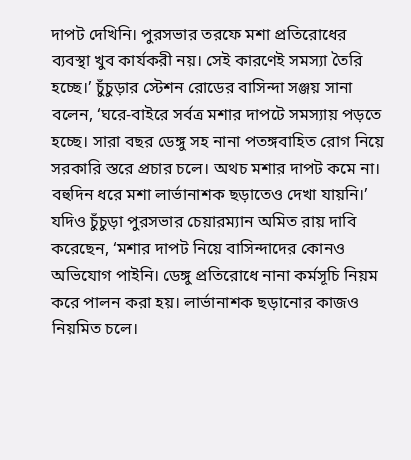দাপট দেখিনি। পুরসভার তরফে মশা প্রতিরোধের ব্যবস্থা খুব কার্যকরী নয়। সেই কারণেই সমস্যা তৈরি হচ্ছে।’ চুঁচুড়ার স্টেশন রোডের বাসিন্দা সঞ্জয় সানা বলেন, ‘ঘরে-বাইরে সর্বত্র মশার দাপটে সমস্যায় পড়তে হচ্ছে। সারা বছর ডেঙ্গু সহ নানা পতঙ্গবাহিত রোগ নিয়ে সরকারি স্তরে প্রচার চলে। অথচ মশার দাপট কমে না। বহুদিন ধরে মশা লার্ভানাশক ছড়াতেও দেখা যায়নি।’ যদিও চুঁচুড়া পুরসভার চেয়ারম্যান অমিত রায় দাবি করেছেন, ‘মশার দাপট নিয়ে বাসিন্দাদের কোনও অভিযোগ পাইনি। ডেঙ্গু প্রতিরোধে নানা কর্মসূচি নিয়ম করে পালন করা হয়। লার্ভানাশক ছড়ানোর কাজও নিয়মিত চলে।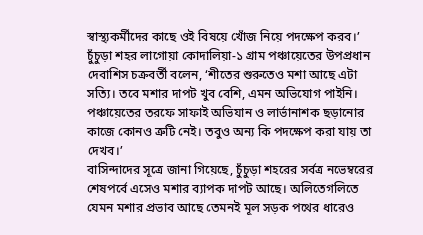স্বাস্থ্যকর্মীদের কাছে ওই বিষয়ে খোঁজ নিয়ে পদক্ষেপ করব।’ চুঁচুড়া শহর লাগোয়া কোদালিয়া-১ গ্রাম পঞ্চায়েতের উপপ্রধান দেবাশিস চক্রবর্তী বলেন, ‘শীতের শুরুতেও মশা আছে এটা সত্যি। তবে মশার দাপট খুব বেশি, এমন অভিযোগ পাইনি। পঞ্চায়েতের তরফে সাফাই অভিযান ও লার্ভানাশক ছড়ানোর কাজে কোনও ত্রুটি নেই। তবুও অন্য কি পদক্ষেপ করা যায় তা দেখব।’
বাসিন্দাদের সূত্রে জানা গিয়েছে, চুঁচুড়া শহরের সর্বত্র নভেম্বরের শেষপর্বে এসেও মশার ব্যাপক দাপট আছে। অলিতেগলিতে যেমন মশার প্রভাব আছে তেমনই মূল সড়ক পথের ধারেও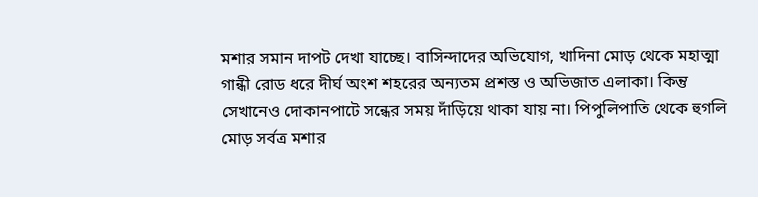মশার সমান দাপট দেখা যাচ্ছে। বাসিন্দাদের অভিযোগ, খাদিনা মোড় থেকে মহাত্মা গান্ধী রোড ধরে দীর্ঘ অংশ শহরের অন্যতম প্রশস্ত ও অভিজাত এলাকা। কিন্তু সেখানেও দোকানপাটে সন্ধের সময় দাঁড়িয়ে থাকা যায় না। পিপুলিপাতি থেকে হুগলি মোড় সর্বত্র মশার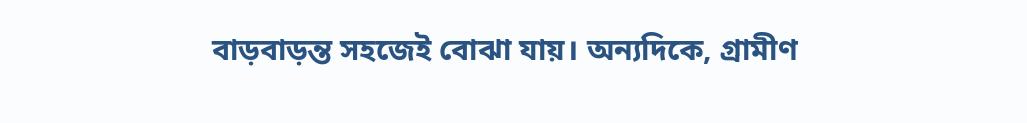বাড়বাড়ন্ত সহজেই বোঝা যায়। অন্যদিকে, গ্রামীণ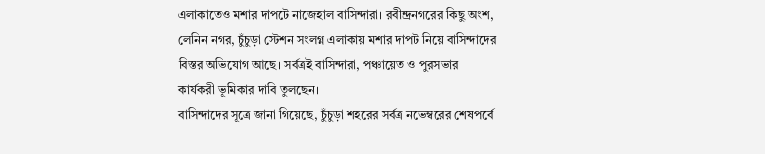এলাকাতেও মশার দাপটে নাজেহাল বাসিন্দারা। রবীন্দ্রনগরের কিছু অংশ, লেনিন নগর, চুঁচুড়া স্টেশন সংলগ্ন এলাকায় মশার দাপট নিয়ে বাসিন্দাদের বিস্তর অভিযোগ আছে। সর্বত্রই বাসিন্দারা, পঞ্চায়েত ও পুরসভার কার্যকরী ভূমিকার দাবি তুলছেন।
বাসিন্দাদের সূত্রে জানা গিয়েছে, চুঁচুড়া শহরের সর্বত্র নভেম্বরের শেষপর্বে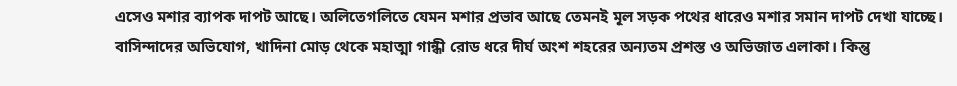এসেও মশার ব্যাপক দাপট আছে। অলিতেগলিতে যেমন মশার প্রভাব আছে তেমনই মূল সড়ক পথের ধারেও মশার সমান দাপট দেখা যাচ্ছে। বাসিন্দাদের অভিযোগ, খাদিনা মোড় থেকে মহাত্মা গান্ধী রোড ধরে দীর্ঘ অংশ শহরের অন্যতম প্রশস্ত ও অভিজাত এলাকা। কিন্তু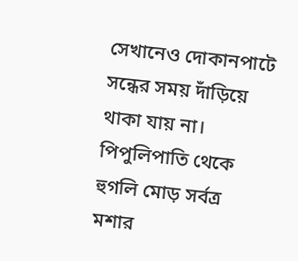সেখানেও দোকানপাটে সন্ধের সময় দাঁড়িয়ে থাকা যায় না। পিপুলিপাতি থেকে হুগলি মোড় সর্বত্র মশার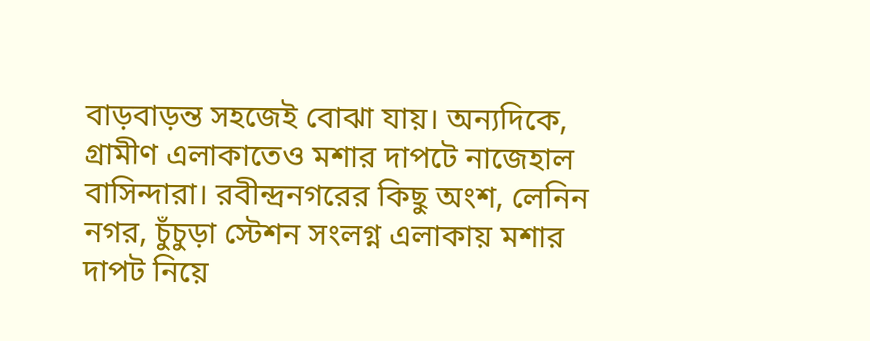বাড়বাড়ন্ত সহজেই বোঝা যায়। অন্যদিকে, গ্রামীণ এলাকাতেও মশার দাপটে নাজেহাল বাসিন্দারা। রবীন্দ্রনগরের কিছু অংশ, লেনিন নগর, চুঁচুড়া স্টেশন সংলগ্ন এলাকায় মশার দাপট নিয়ে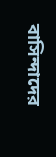বাসিন্দাদের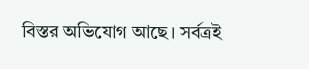বিস্তর অভিযোগ আছে। সর্বত্রই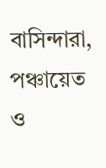বাসিন্দারা, পঞ্চায়েত ও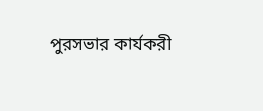পুরসভার কার্যকরী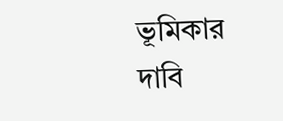ভূমিকার দাবি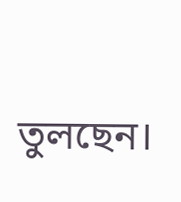তুলছেন।